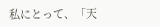私にとって、「天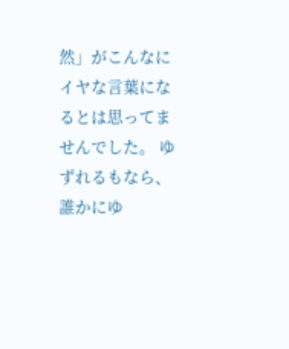然」がこんなにイヤな言葉になるとは思ってませんでした。 ゆずれるもなら、誰かにゆ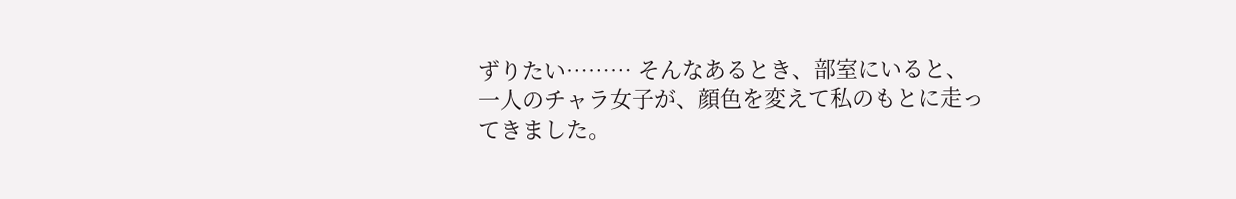ずりたい……… そんなあるとき、部室にいると、 一人のチャラ女子が、顔色を変えて私のもとに走ってきました。